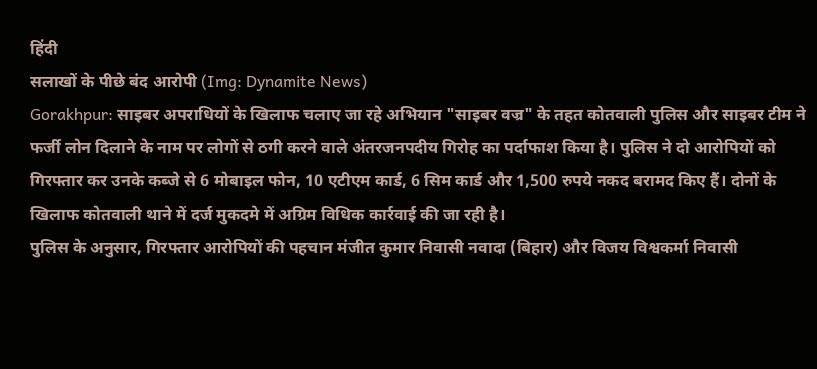हिंदी
सलाखों के पीछे बंद आरोपी (Img: Dynamite News)
Gorakhpur: साइबर अपराधियों के खिलाफ चलाए जा रहे अभियान "साइबर वज्र" के तहत कोतवाली पुलिस और साइबर टीम ने फर्जी लोन दिलाने के नाम पर लोगों से ठगी करने वाले अंतरजनपदीय गिरोह का पर्दाफाश किया है। पुलिस ने दो आरोपियों को गिरफ्तार कर उनके कब्जे से 6 मोबाइल फोन, 10 एटीएम कार्ड, 6 सिम कार्ड और 1,500 रुपये नकद बरामद किए हैं। दोनों के खिलाफ कोतवाली थाने में दर्ज मुकदमे में अग्रिम विधिक कार्रवाई की जा रही है।
पुलिस के अनुसार, गिरफ्तार आरोपियों की पहचान मंजीत कुमार निवासी नवादा (बिहार) और विजय विश्वकर्मा निवासी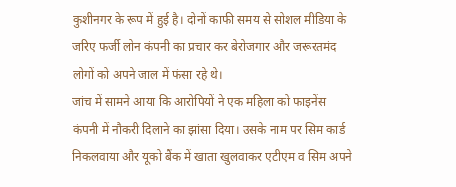कुशीनगर के रूप में हुई है। दोनों काफी समय से सोशल मीडिया के जरिए फर्जी लोन कंपनी का प्रचार कर बेरोजगार और जरूरतमंद लोगों को अपने जाल में फंसा रहे थे।
जांच में सामने आया कि आरोपियों ने एक महिला को फाइनेंस कंपनी में नौकरी दिलाने का झांसा दिया। उसके नाम पर सिम कार्ड निकलवाया और यूको बैंक में खाता खुलवाकर एटीएम व सिम अपने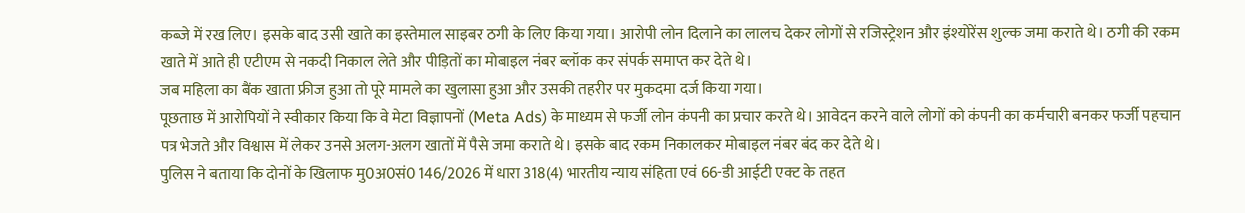कब्जे में रख लिए। इसके बाद उसी खाते का इस्तेमाल साइबर ठगी के लिए किया गया। आरोपी लोन दिलाने का लालच देकर लोगों से रजिस्ट्रेशन और इंश्योरेंस शुल्क जमा कराते थे। ठगी की रकम खाते में आते ही एटीएम से नकदी निकाल लेते और पीड़ितों का मोबाइल नंबर ब्लॉक कर संपर्क समाप्त कर देते थे।
जब महिला का बैंक खाता फ्रीज हुआ तो पूरे मामले का खुलासा हुआ और उसकी तहरीर पर मुकदमा दर्ज किया गया।
पूछताछ में आरोपियों ने स्वीकार किया कि वे मेटा विज्ञापनों (Meta Ads) के माध्यम से फर्जी लोन कंपनी का प्रचार करते थे। आवेदन करने वाले लोगों को कंपनी का कर्मचारी बनकर फर्जी पहचान पत्र भेजते और विश्वास में लेकर उनसे अलग-अलग खातों में पैसे जमा कराते थे। इसके बाद रकम निकालकर मोबाइल नंबर बंद कर देते थे।
पुलिस ने बताया कि दोनों के खिलाफ मु0अ0सं0 146/2026 में धारा 318(4) भारतीय न्याय संहिता एवं 66-डी आईटी एक्ट के तहत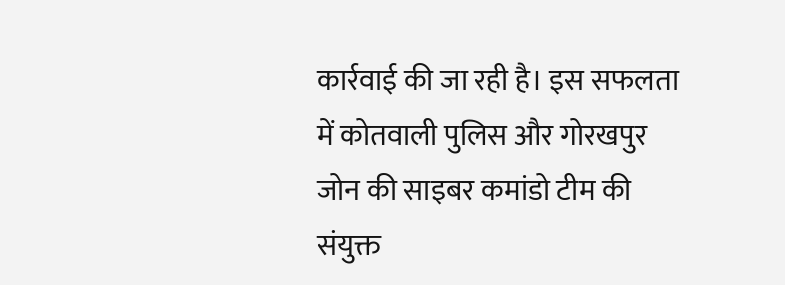कार्रवाई की जा रही है। इस सफलता में कोतवाली पुलिस और गोरखपुर जोन की साइबर कमांडो टीम की संयुक्त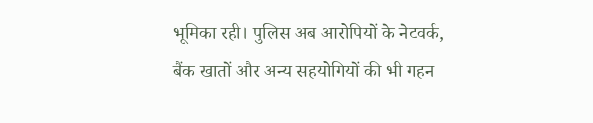भूमिका रही। पुलिस अब आरोपियों के नेटवर्क, बैंक खातों और अन्य सहयोगियों की भी गहन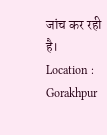जांच कर रही है।
Location : Gorakhpur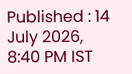Published : 14 July 2026, 8:40 PM IST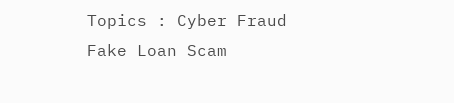Topics : Cyber Fraud Fake Loan Scam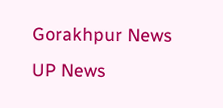Gorakhpur News UP News